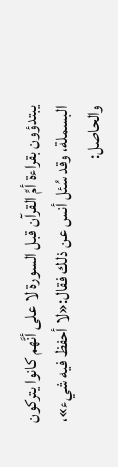يبتدؤون بقراءة أمِّ القرآن قبل السورة لا على أنَّهم كانوا يتركون البسملة، وقد سُئل أنس عن ذلك فقال:«لا أحفظ فيه شيء»، والحاصل: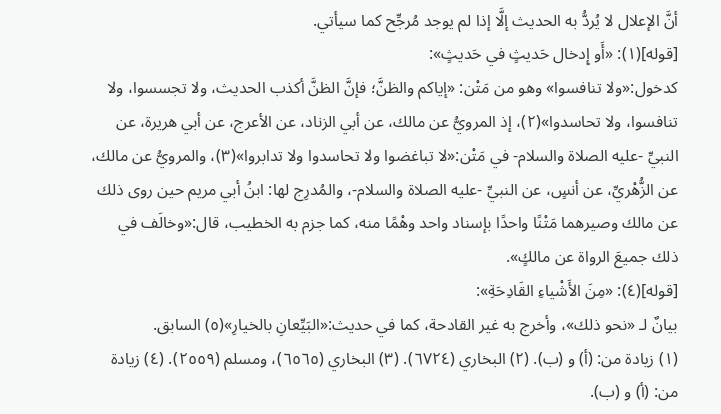أنَّ الإعلال لا يُردُّ به الحديث إلَّا إذا لم يوجد مُرجِّح كما سيأتي.
[قوله](١): «أَو إِدخال حَديثٍ في حَديثٍ»:
كدخول:«ولا تنافسوا» وهو من مَتْن: «إياكم والظنَّ؛ فإنَّ الظنَّ أكذب الحديث، ولا تجسسوا، ولا تنافسوا، ولا تحاسدوا»(٢)، إذ المرويُّ عن مالك، عن أبي الزناد، عن الأعرج، عن أبي هريرة، عن النبيِّ -عليه الصلاة والسلام- في مَتْن:«لا تباغضوا ولا تحاسدوا ولا تدابروا»(٣)، والمرويُّ عن مالك، عن الزُّهْريِّ، عن أنسٍ، عن النبيِّ -عليه الصلاة والسلام-، والمُدرِج لها: ابنُ أبي مريم حين روى ذلك عن مالك وصيرهما مَتْنًا واحدًا بإسناد واحد وهْمًا منه، كما جزم به الخطيب، قال:«وخالَف في ذلك جميعَ الرواة عن مالكٍ».
[قوله](٤): «مِنَ الأَشْياءِ القَادِحَةِ»:
بيانٌ لـ «نحو ذلك»، وأخرج به غير القادحة، كما في حديث:«البَيِّعانِ بالخيارِ»(٥) السابق.
(١) زيادة من: (أ) و (ب). (٢) البخاري (٦٧٢٤). (٣) البخاري (٦٥٦٥)، ومسلم (٢٥٥٩). (٤) زيادة من: (أ) و (ب).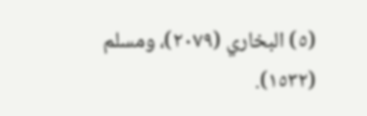(٥) البخاري (٢٠٧٩)، ومسلم (١٥٣٢).